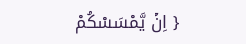{ اِنۡ یَّمْسَسْکُمْ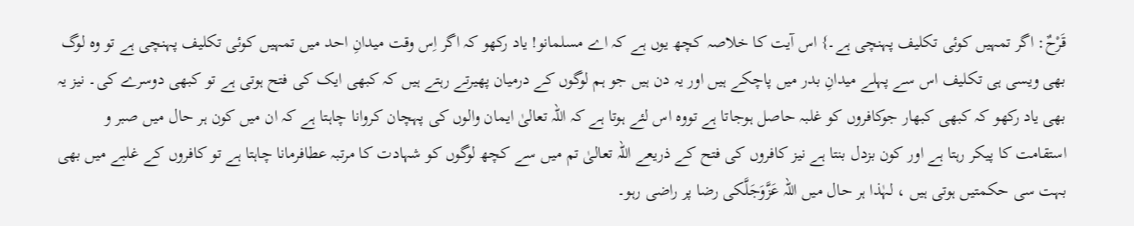قَرْحٌ: اگر تمہیں کوئی تکلیف پہنچی ہے۔} اس آیت کا خلاصہ کچھ یوں ہے کہ اے مسلمانو! یاد رکھو کہ اگر اِس وقت میدانِ احد میں تمہیں کوئی تکلیف پہنچی ہے تو وہ لوگ بھی ویسی ہی تکلیف اس سے پہلے میدانِ بدر میں پاچکے ہیں اور یہ دن ہیں جو ہم لوگوں کے درمیان پھیرتے رہتے ہیں کہ کبھی ایک کی فتح ہوتی ہے تو کبھی دوسرے کی۔ نیز یہ بھی یاد رکھو کہ کبھی کبھار جوکافروں کو غلبہ حاصل ہوجاتا ہے تووہ اس لئے ہوتا ہے کہ اللہ تعالیٰ ایمان والوں کی پہچان کروانا چاہتا ہے کہ ان میں کون ہر حال میں صبر و استقامت کا پیکر رہتا ہے اور کون بزدل بنتا ہے نیز کافروں کی فتح کے ذریعے اللہ تعالیٰ تم میں سے کچھ لوگوں کو شہادت کا مرتبہ عطافرمانا چاہتا ہے تو کافروں کے غلبے میں بھی بہت سی حکمتیں ہوتی ہیں ، لہٰذا ہر حال میں اللہ عَزَّوَجَلَّکی رضا پر راضی رہو۔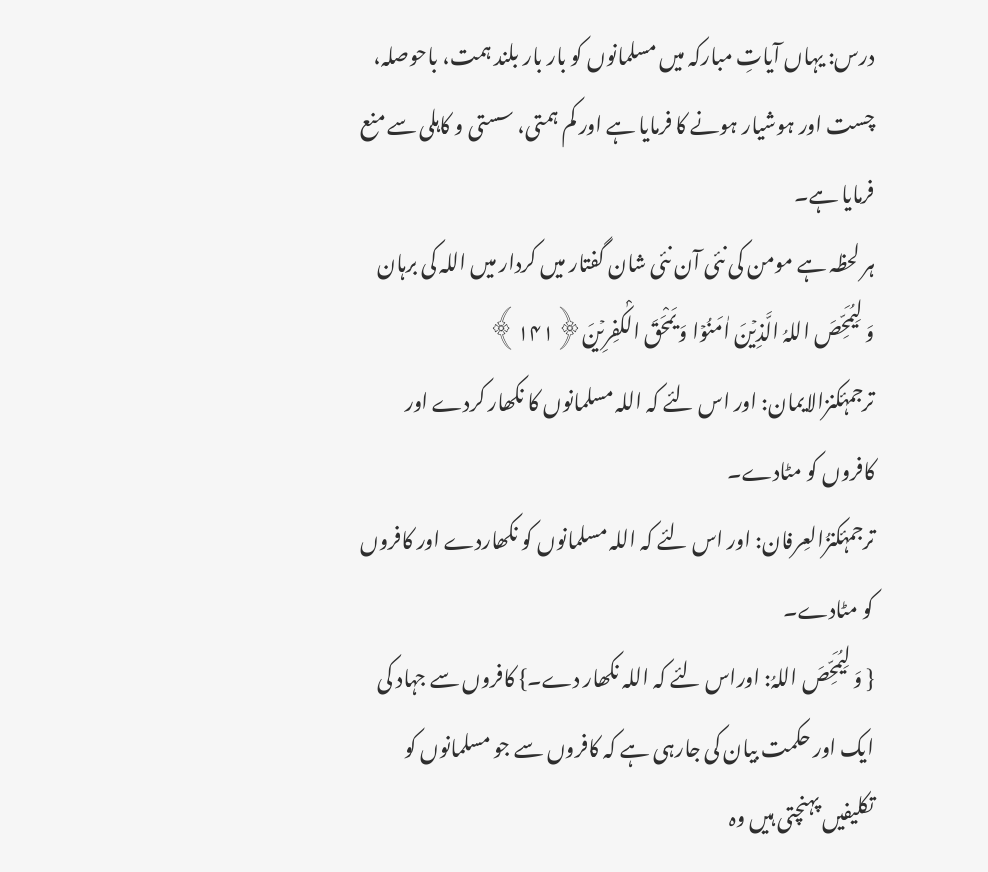درس: یہاں آیاتِ مبارکہ میں مسلمانوں کو بار بار بلند ہمت، باحوصلہ، چست اور ہوشیار ہونے کا فرمایا ہے اور کم ہمتی، سستی و کاہلی سے منع فرمایا ہے۔
ہر لحظہ ہے مومن کی نئی آن نئی شان گفتار میں کردار میں اللہ کی برہان
وَ لِیُمَحِّصَ اللہُ الَّذِیۡنَ اٰمَنُوۡا وَ یَمْحَقَ الْکٰفِرِیۡنَ﴿۱۴۱﴾
ترجمۂکنزالایمان: اور اس لئے کہ اللہ مسلمانوں کا نکھار کردے اور کافروں کو مٹادے۔
ترجمۂکنزُالعِرفان: اور اس لئے کہ اللہ مسلمانوں کو نکھاردے اور کافروں کو مٹادے۔
{ وَ لِیُمَحِّصَ اللہُ: اوراس لئے کہ اللہ نکھار دے۔} کافروں سے جہاد کی ایک اور حکمت بیان کی جارہی ہے کہ کافروں سے جو مسلمانوں کو تکلیفیں پہنچتی ہیں وہ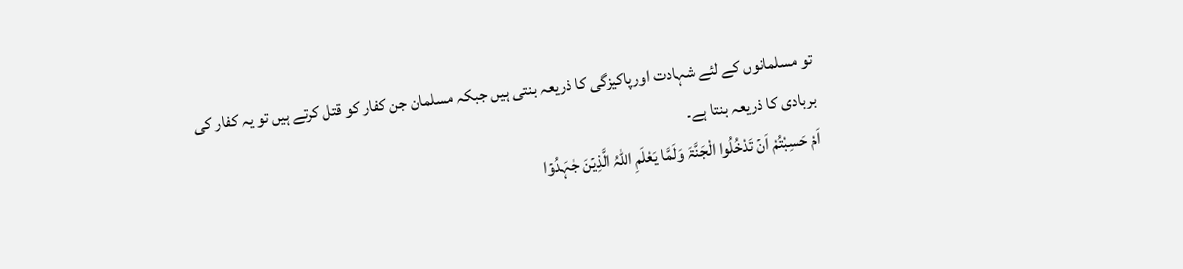تو مسلمانوں کے لئے شہادت اورپاکیزگی کا ذریعہ بنتی ہیں جبکہ مسلمان جن کفار کو قتل کرتے ہیں تو یہ کفار کی بربادی کا ذریعہ بنتا ہے۔
اَمْ حَسِبْتُمْ اَنۡ تَدْخُلُوا الْجَنَّۃَ وَلَمَّا یَعْلَمِ اللہُ الَّذِیۡنَ جٰہَدُوۡا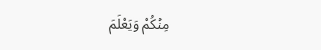مِنۡکُمْ وَیَعْلَمَ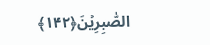الصّٰبِرِیۡنَ﴿۱۴۲﴾